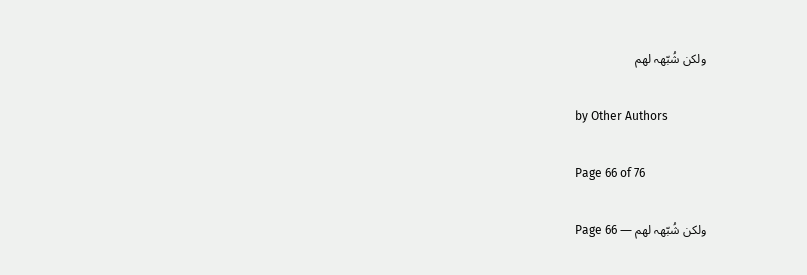ولکن شُبّھہ لھم

by Other Authors

Page 66 of 76

ولکن شُبّھہ لھم — Page 66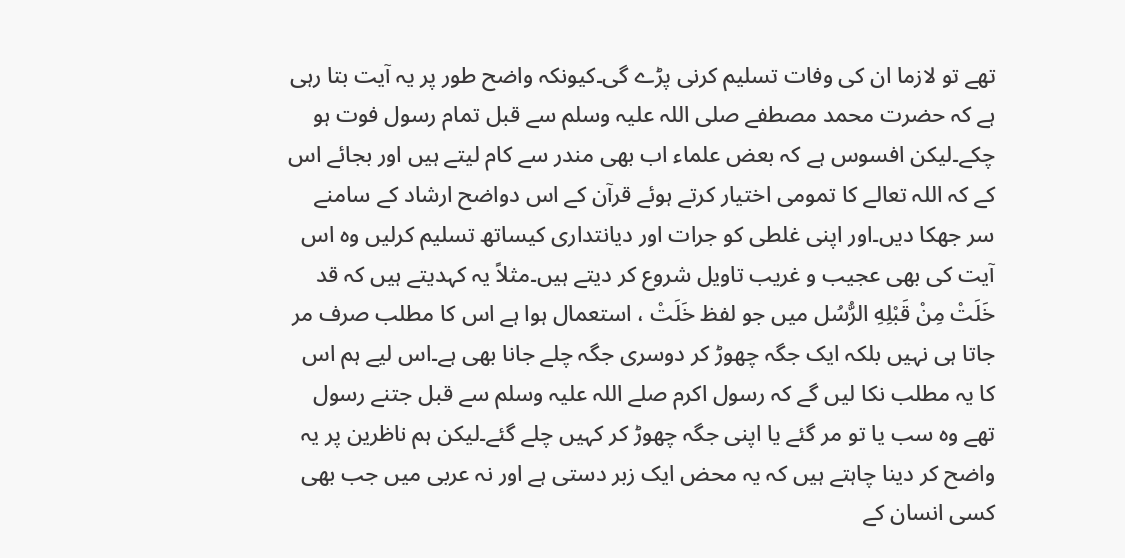تھے تو لازما ان کی وفات تسلیم کرنی پڑے گی۔کیونکہ واضح طور پر یہ آیت بتا رہی ہے کہ حضرت محمد مصطفے صلی اللہ علیہ وسلم سے قبل تمام رسول فوت ہو چکے۔لیکن افسوس ہے کہ بعض علماء اب بھی مندر سے کام لیتے ہیں اور بجائے اس کے کہ اللہ تعالے کا تمومی اختیار کرتے ہوئے قرآن کے اس دواضح ارشاد کے سامنے سر جھکا دیں۔اور اپنی غلطی کو جرات اور دیانتداری کیساتھ تسلیم کرلیں وہ اس آیت کی بھی عجیب و غریب تاویل شروع کر دیتے ہیں۔مثلاً یہ کہدیتے ہیں کہ قد خَلَتْ مِنْ قَبْلِهِ الرُّسُل میں جو لفظ خَلَتْ ، استعمال ہوا ہے اس کا مطلب صرف مر جاتا ہی نہیں بلکہ ایک جگہ چھوڑ کر دوسری جگہ چلے جانا بھی ہے۔اس لیے ہم اس کا یہ مطلب نکا لیں گے کہ رسول اکرم صلے اللہ علیہ وسلم سے قبل جتنے رسول تھے وہ سب یا تو مر گئے یا اپنی جگہ چھوڑ کر کہیں چلے گئے۔لیکن ہم ناظرین پر یہ واضح کر دینا چاہتے ہیں کہ یہ محض ایک زبر دستی ہے اور نہ عربی میں جب بھی کسی انسان کے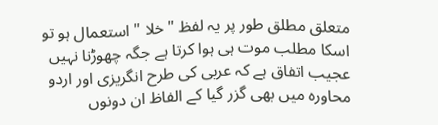متعلق مطلق طور پر یہ لفظ "خلا " استعمال ہو تو اسکا مطلب موت ہی ہوا کرتا ہے جگہ چھوڑنا نہیں عجیب اتفاق ہے کہ عربی کی طرح انگریزی اور اردو محاورہ میں بھی گزر گیا کے الفاظ ان دونوں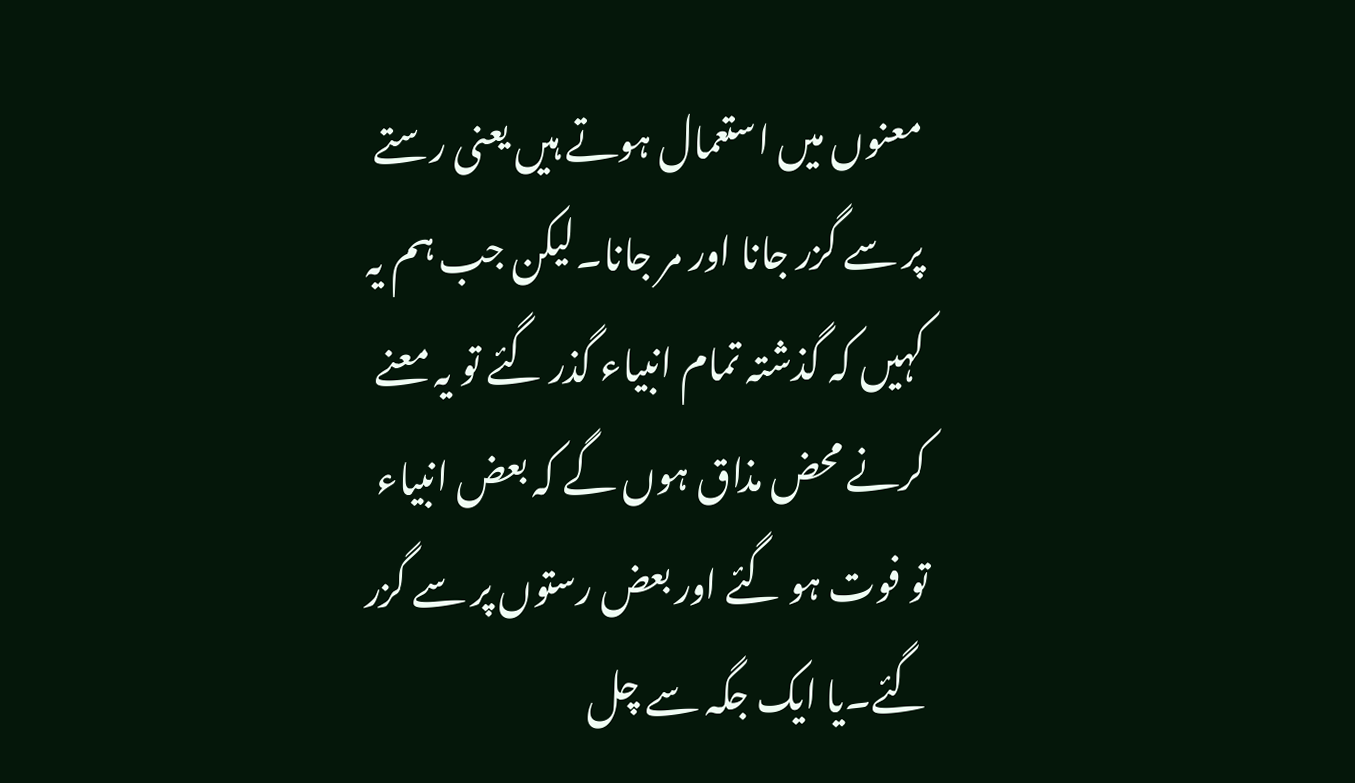معنوں میں استعمال ہوتے ہیں یعنی رستے پر سے گزر جانا اور مر جانا۔لیکن جب ہم یہ کہیں کہ گذشتہ تمام انبیاء گذر گئے تو یہ معنے کرنے محض مذاق ہوں گے کہ بعض انبیاء تو فوت ہو گئے اور بعض رستوں پر سے گزر گئے۔یا ایک جگہ سے چل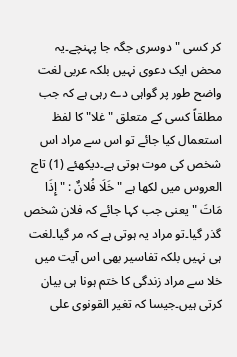کر کسی " دوسری جگہ جا پہنچے۔یہ محض ایک دعوی نہیں بلکہ عربی لغت واضح طور پر گواہی دے رہی ہے کہ جب مطلقاً کسی کے متعلق " غلا" کا لفظ استعمال کیا جائے تو اس سے مراد اس شخص کی موت ہوتی ہے۔دیکھئے (1) تاج العروس میں لکھا ہے " خَلَا فُلانٌ : " إِذَا مَاتَ " یعنی جب کہا جائے کہ فلان شخص گذر گیا۔تو مراد یہ ہوتی ہے کہ مر گیا۔لغت ہی نہیں بلکہ تفاسیر بھی اس آیت میں خلا سے مراد زندگی کا ختم ہونا ہی بیان کرتی ہیں۔جیسا کہ تغير القونوی علی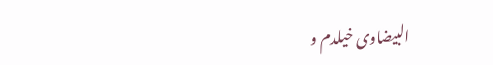البیضاوی خیلدم و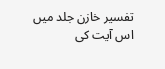تفسیر خازن جلد میں اس آیت کی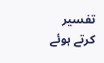تفسیر کرتے ہوئے